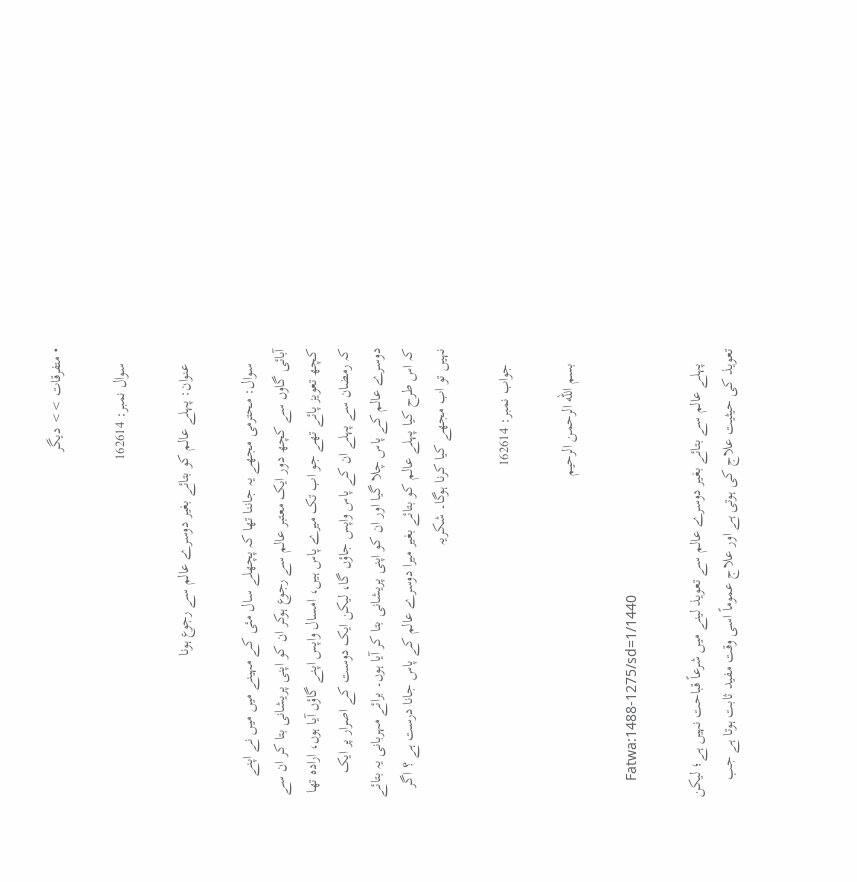• متفرقات >> دیگر

    سوال نمبر: 162614

    عنوان: پہلے عالم کو بتائے بغیر دوسرے عالم سے رجوع ہونا

    سوال: محترمی مجھے یہ جاننا تھا کہ پچھلے سال مئی کے مہینے میں میں نے اپنے آبائی گاوں سے کچھ دور ایک معتبر عالم سے رجوع ہوکر ان کو اپنی پریشانی بتا کر ان سے کچھ تعویز پائے تھے جو اب تک میرے پاس ہیں، امسال واپس اپنے گاؤں آیا ہوں، ارادہ تھا کہ رمضان سے پہلے ان کے پاس واپس جاؤں گا، لیکن ایک دوست کے اصرار پر ایک دوسرے عالم کے پاس چلا گیا اور ان کو اپنی پریشانی بتا کر آیا ہوں۔ برائے مہربانی یہ بتائے کہ اس طرح کیا پہلے عالم کو بتائے بغیر میرا دوسرے عالم کے پاس جانا درست ہے ؟ اگر نہیں تو اب مجھے کیا کرنا ہوگا۔ شکریہ

    جواب نمبر: 162614

    بسم الله الرحمن الرحيم

    Fatwa:1488-1275/sd=1/1440

    پہلے عالم سے بتائے بغیر دوسرے عالم سے تعویذ لینے میں شرعاً قباحت نہیں ہے؛ لیکن تعویذ کی حیثیت علاج کی ہوتی ہے اور علاج عموماً اسی وقت مفید ثابت ہوتا ہے جب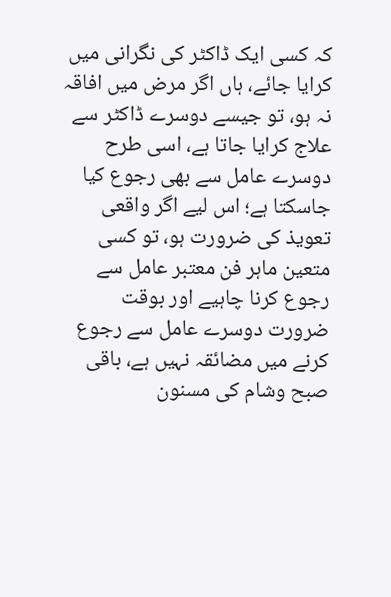کہ کسی ایک ڈاکٹر کی نگرانی میں کرایا جائے، ہاں اگر مرض میں افاقہ نہ ہو، تو جیسے دوسرے ڈاکٹر سے علاج کرایا جاتا ہے، اسی طرح دوسرے عامل سے بھی رجوع کیا جاسکتا ہے؛ اس لیے اگر واقعی تعویذ کی ضرورت ہو، تو کسی متعین ماہر فن معتبر عامل سے رجوع کرنا چاہیے اور بوقت ضرورت دوسرے عامل سے رجوع کرنے میں مضائقہ نہیں ہے، باقی صبح وشام کی مسنون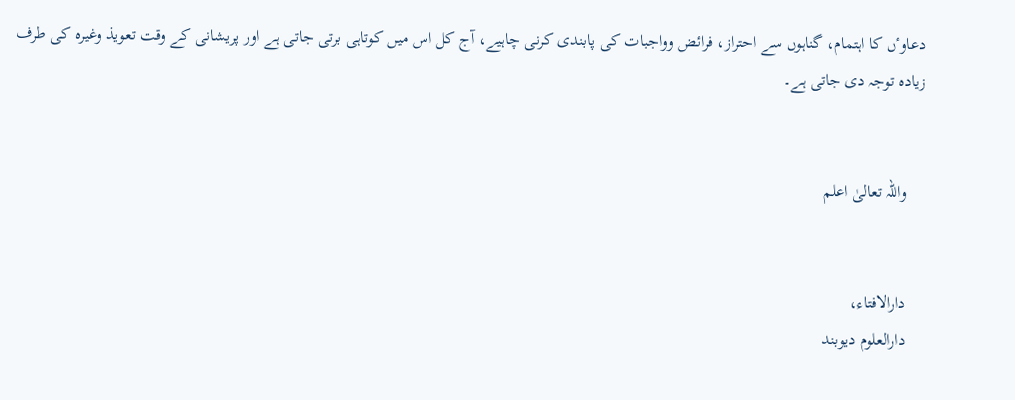دعاوٴں کا اہتمام، گناہوں سے احتراز، فرائض وواجبات کی پابندی کرنی چاہیے، آج کل اس میں کوتاہی برتی جاتی ہے اور پریشانی کے وقت تعویذ وغیرہ کی طرف زیادہ توجہ دی جاتی ہے۔


    واللہ تعالیٰ اعلم


    دارالافتاء،
    دارالعلوم دیوبند